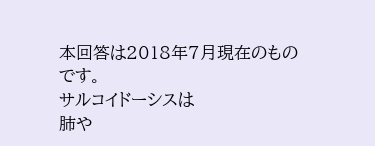本回答は2018年7月現在のものです。
サルコイドーシスは
肺や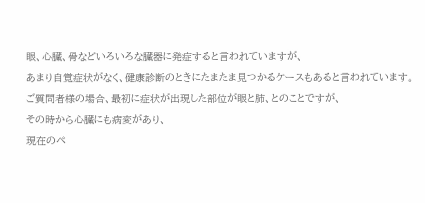眼、心臓、骨などいろいろな臓器に発症すると言われていますが、
あまり自覚症状がなく、健康診断のときにたまたま見つかるケースもあると言われています。
ご質問者様の場合、最初に症状が出現した部位が眼と肺、とのことですが、
その時から心臓にも病変があり、
現在のペ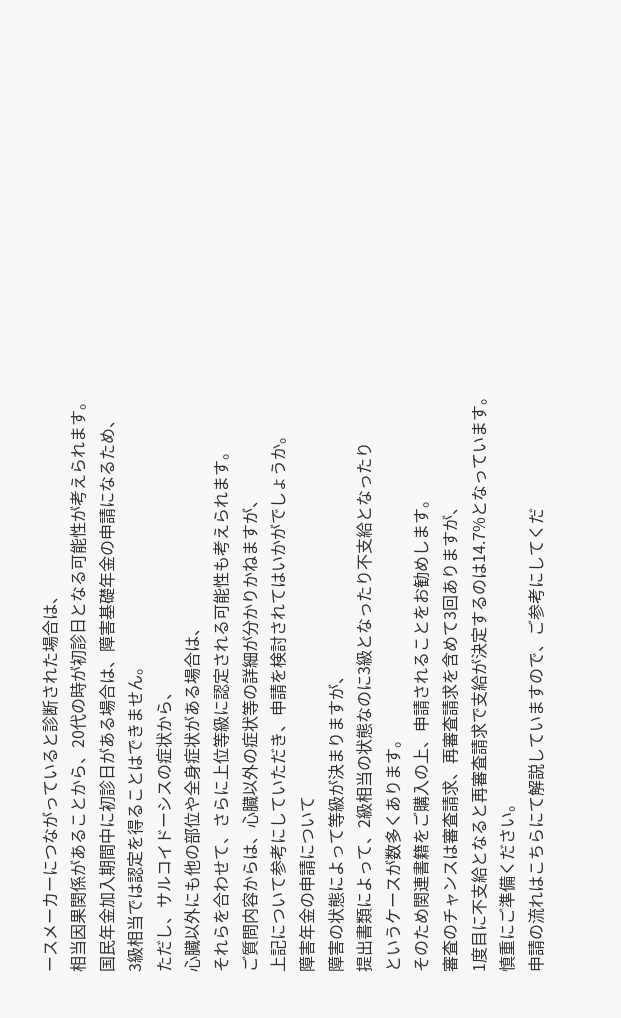ースメーカーにつながっていると診断された場合は、
相当因果関係があることから、20代の時が初診日となる可能性が考えられます。
国民年金加入期間中に初診日がある場合は、障害基礎年金の申請になるため、
3級相当では認定を得ることはできません。
ただし、サルコイドーシスの症状から、
心臓以外にも他の部位や全身症状がある場合は、
それらを合わせて、さらに上位等級に認定される可能性も考えられます。
ご質問内容からは、心臓以外の症状等の詳細が分かりかねますが、
上記について参考にしていただき、申請を検討されてはいかがでしょうか。
障害年金の申請について
障害の状態によって等級が決まりますが、
提出書類によって、2級相当の状態なのに3級となったり不支給となったり
というケースが数多くあります。
そのため関連書籍をご購入の上、申請されることをお勧めします。
審査のチャンスは審査請求、再審査請求を含めて3回ありますが、
1度目に不支給となると再審査請求で支給が決定するのは14.7%となっています。
慎重にご準備ください。
申請の流れはこちらにて解説していますので、ご参考にしてくだ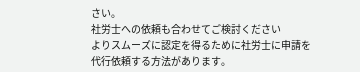さい。
社労士への依頼も合わせてご検討ください
よりスムーズに認定を得るために社労士に申請を代行依頼する方法があります。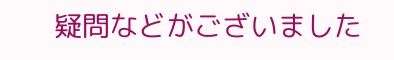疑問などがございました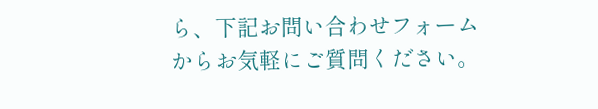ら、下記お問い合わせフォームからお気軽にご質問ください。